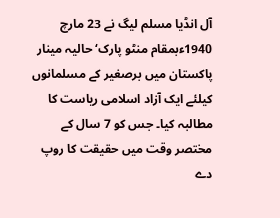آل انڈیا مسلم لیگ نے 23 مارچ 1940ءبمقام منٹو پارک‘ حالیہ مینار پاکستان میں برصغیر کے مسلمانوں کیلئے ایک آزاد اسلامی ریاست کا مطالبہ کیا۔ جس کو 7 سال کے مختصر وقت میں حقیقت کا روپ دے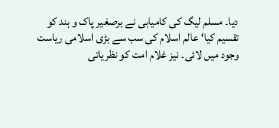دیا۔ مسلم لیگ کی کامیابی نے برصغیر پاک و ہند کو تقسیم کیا‘ عالم اسلام کی سب سے بڑی اسلامی ریاست وجود میں لائی۔ نیز غلام امت کو نظریاتی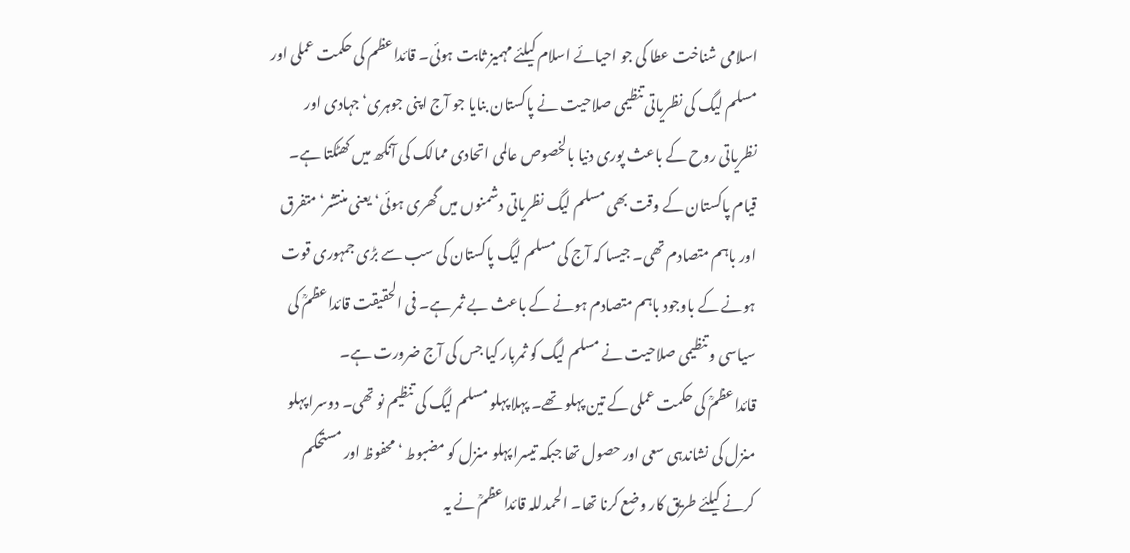اسلامی شناخت عطا کی جو احیائے اسلام کیلئے مہمیز ثابت ہوئی۔ قائداعظم کی حکمت عملی اور مسلم لیگ کی نظریاتی تنظیمی صلاحیت نے پاکستان بنایا جو آج اپنی جوہری‘ جہادی اور نظریاتی روح کے باعث پوری دنیا بالخصوص عالمی اتحادی ممالک کی آنکھ میں کھٹکتا ہے۔
قیام پاکستان کے وقت بھی مسلم لیگ نظریاتی دشمنوں میں گھری ہوئی‘ یعنی منتشر‘ متفرق اور باہم متصادم تھی۔ جیسا کہ آج کی مسلم لیگ پاکستان کی سب سے بڑی جمہوری قوت ہونے کے باوجود باہم متصادم ہونے کے باعث بے ثمر ہے۔ فی الحقیقت قائداعظمؒ کی سیاسی و تنظیمی صلاحیت نے مسلم لیگ کو ثمربار کیا جس کی آج ضرورت ہے۔
قائداعظمؒ کی حکمت عملی کے تین پہلو تھے۔ پہلا پہلو مسلم لیگ کی تنظیم نو تھی۔ دوسرا پہلو منزل کی نشاندہی سعی اور حصول تھا جبکہ تیسرا پہلو منزل کو مضبوط ‘ محفوظ اور مستحکم کرنے کیلئے طریق کار وضع کرنا تھا۔ الحمدللہ قائداعظمؒ نے یہ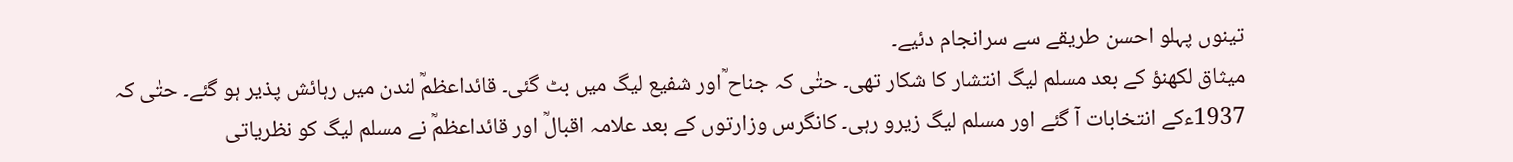تینوں پہلو احسن طریقے سے سرانجام دئیے۔
میثاق لکھنؤ کے بعد مسلم لیگ انتشار کا شکار تھی۔ حتٰی کہ جناح ؒاور شفیع لیگ میں بٹ گئی۔ قائداعظمؒ لندن میں رہائش پذیر ہو گئے۔ حتٰی کہ 1937ءکے انتخابات آ گئے اور مسلم لیگ زیرو رہی۔ کانگرس وزارتوں کے بعد علامہ اقبالؒ اور قائداعظمؒ نے مسلم لیگ کو نظریاتی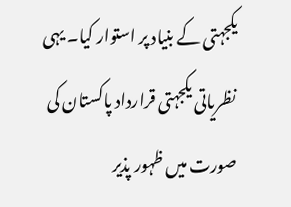یکجہتی کے بنیاد پر استوار کیا۔ یہی نظریاتی یکجہتی قرارداد پاکستان کی صورت میں ظہور پذیر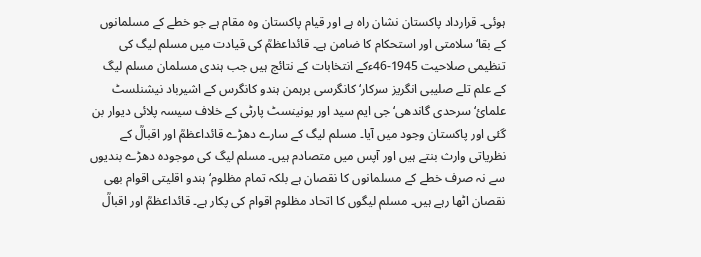ہوئی۔ قرارداد پاکستان نشان راہ ہے اور قیام پاکستان وہ مقام ہے جو خطے کے مسلمانوں کے بقا‘ سلامتی اور استحکام کا ضامن ہے۔ قائداعظمؒ کی قیادت میں مسلم لیگ کی تنظیمی صلاحیت 1945-46ءکے انتخابات کے نتائج ہیں جب ہندی مسلمان مسلم لیگ کے علم تلے صلیبی انگریز سرکار‘ کانگرسی برہمن ہندو کانگرس کے اشیرباد نیشنلسٹ علمائ‘ سرحدی گاندھی‘ جی ایم سید اور یونینسٹ پارٹی کے خلاف سیسہ پلائی دیوار بن گئی اور پاکستان وجود میں آیا۔ مسلم لیگ کے سارے دھڑے قائداعظمؒ اور اقبالؒ کے نظریاتی وارث بنتے ہیں اور آپس میں متصادم ہیں۔ مسلم لیگ کی موجودہ دھڑے بندیوں سے نہ صرف خطے کے مسلمانوں کا نقصان ہے بلکہ تمام مظلوم‘ ہندو اقلیتی اقوام بھی نقصان اٹھا رہے ہیں۔ مسلم لیگوں کا اتحاد مظلوم اقوام کی پکار ہے۔ قائداعظمؒ اور اقبالؒ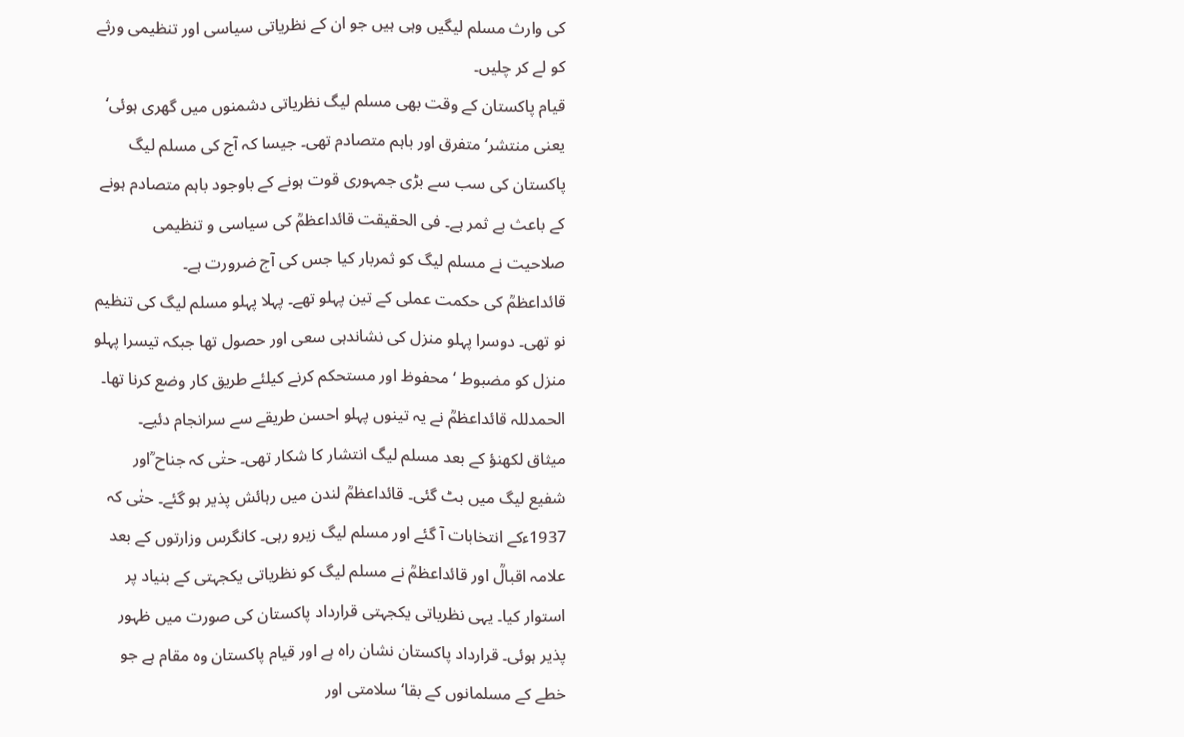کی وارث مسلم لیگیں وہی ہیں جو ان کے نظریاتی سیاسی اور تنظیمی ورثے کو لے کر چلیں۔
قیام پاکستان کے وقت بھی مسلم لیگ نظریاتی دشمنوں میں گھری ہوئی‘ یعنی منتشر‘ متفرق اور باہم متصادم تھی۔ جیسا کہ آج کی مسلم لیگ پاکستان کی سب سے بڑی جمہوری قوت ہونے کے باوجود باہم متصادم ہونے کے باعث بے ثمر ہے۔ فی الحقیقت قائداعظمؒ کی سیاسی و تنظیمی صلاحیت نے مسلم لیگ کو ثمربار کیا جس کی آج ضرورت ہے۔
قائداعظمؒ کی حکمت عملی کے تین پہلو تھے۔ پہلا پہلو مسلم لیگ کی تنظیم نو تھی۔ دوسرا پہلو منزل کی نشاندہی سعی اور حصول تھا جبکہ تیسرا پہلو منزل کو مضبوط ‘ محفوظ اور مستحکم کرنے کیلئے طریق کار وضع کرنا تھا۔ الحمدللہ قائداعظمؒ نے یہ تینوں پہلو احسن طریقے سے سرانجام دئیے۔
میثاق لکھنؤ کے بعد مسلم لیگ انتشار کا شکار تھی۔ حتٰی کہ جناح ؒاور شفیع لیگ میں بٹ گئی۔ قائداعظمؒ لندن میں رہائش پذیر ہو گئے۔ حتٰی کہ 1937ءکے انتخابات آ گئے اور مسلم لیگ زیرو رہی۔ کانگرس وزارتوں کے بعد علامہ اقبالؒ اور قائداعظمؒ نے مسلم لیگ کو نظریاتی یکجہتی کے بنیاد پر استوار کیا۔ یہی نظریاتی یکجہتی قرارداد پاکستان کی صورت میں ظہور پذیر ہوئی۔ قرارداد پاکستان نشان راہ ہے اور قیام پاکستان وہ مقام ہے جو خطے کے مسلمانوں کے بقا‘ سلامتی اور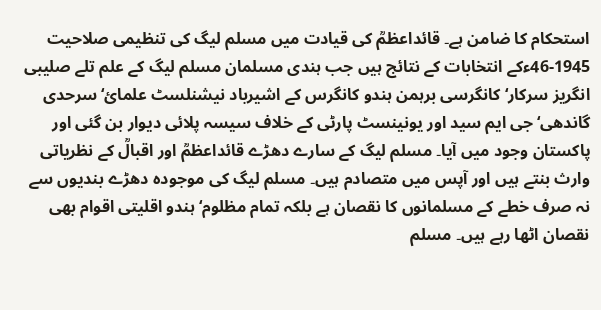استحکام کا ضامن ہے۔ قائداعظمؒ کی قیادت میں مسلم لیگ کی تنظیمی صلاحیت 1945-46ءکے انتخابات کے نتائج ہیں جب ہندی مسلمان مسلم لیگ کے علم تلے صلیبی انگریز سرکار‘ کانگرسی برہمن ہندو کانگرس کے اشیرباد نیشنلسٹ علمائ‘ سرحدی گاندھی‘ جی ایم سید اور یونینسٹ پارٹی کے خلاف سیسہ پلائی دیوار بن گئی اور پاکستان وجود میں آیا۔ مسلم لیگ کے سارے دھڑے قائداعظمؒ اور اقبالؒ کے نظریاتی وارث بنتے ہیں اور آپس میں متصادم ہیں۔ مسلم لیگ کی موجودہ دھڑے بندیوں سے نہ صرف خطے کے مسلمانوں کا نقصان ہے بلکہ تمام مظلوم‘ ہندو اقلیتی اقوام بھی نقصان اٹھا رہے ہیں۔ مسلم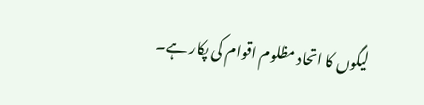لیگوں کا اتحاد مظلوم اقوام کی پکار ہے۔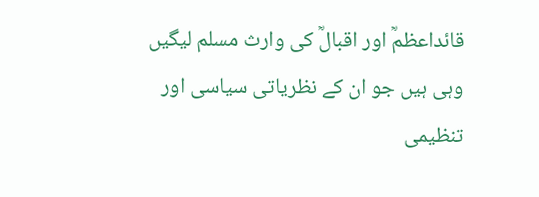قائداعظمؒ اور اقبالؒ کی وارث مسلم لیگیں وہی ہیں جو ان کے نظریاتی سیاسی اور تنظیمی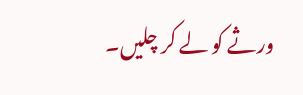ورثے کو لے کر چلیں۔